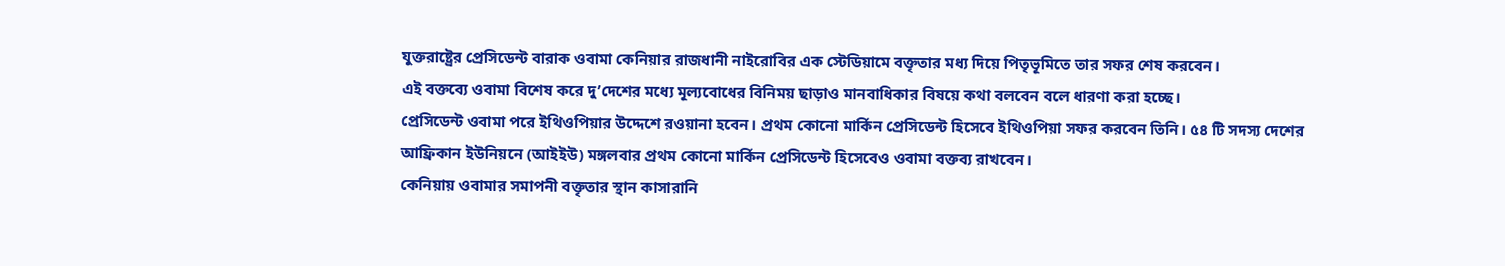যুক্তরাষ্ট্রের প্রেসিডেন্ট বারাক ওবামা কেনিয়ার রাজধানী নাইরোবির এক স্টেডিয়ামে বক্তৃতার মধ্য দিয়ে পিতৃভূমিতে তার সফর শেষ করবেন।
এই বক্তব্যে ওবামা বিশেষ করে দু’দেশের মধ্যে মূল্যবোধের বিনিময় ছাড়াও মানবাধিকার বিষয়ে কথা বলবেন বলে ধারণা করা হচ্ছে।
প্রেসিডেন্ট ওবামা পরে ইথিওপিয়ার উদ্দেশে রওয়ানা হবেন। প্রথম কোনো মার্কিন প্রেসিডেন্ট হিসেবে ইথিওপিয়া সফর করবেন তিনি। ৫৪ টি সদস্য দেশের আফ্রিকান ইউনিয়নে (আইইউ) মঙ্গলবার প্রথম কোনো মার্কিন প্রেসিডেন্ট হিসেবেও ওবামা বক্তব্য রাখবেন।
কেনিয়ায় ওবামার সমাপনী বক্তৃতার স্থান কাসারানি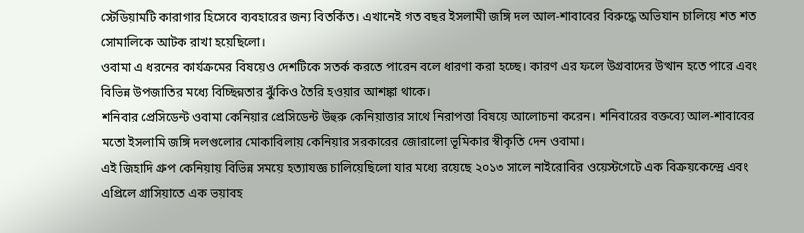স্টেডিয়ামটি কারাগার হিসেবে ব্যবহারের জন্য বিতর্কিত। এখানেই গত বছর ইসলামী জঙ্গি দল আল-শাবাবের বিরুদ্ধে অভিযান চালিয়ে শত শত সোমালিকে আটক রাখা হয়েছিলো।
ওবামা এ ধরনের কার্যক্রমের বিষয়েও দেশটিকে সতর্ক করতে পারেন বলে ধারণা করা হচ্ছে। কারণ এর ফলে উগ্রবাদের উত্থান হতে পারে এবং বিভিন্ন উপজাতির মধ্যে বিচ্ছিন্নতার ঝুঁকিও তৈরি হওয়ার আশঙ্কা থাকে।
শনিবার প্রেসিডেন্ট ওবামা কেনিয়ার প্রেসিডেন্ট উহুরু কেনিয়াত্তার সাথে নিরাপত্তা বিষয়ে আলোচনা করেন। শনিবারের বক্তব্যে আল-শাবাবের মতো ইসলামি জঙ্গি দলগুলোর মোকাবিলায় কেনিয়ার সরকারের জোরালো ভূমিকার স্বীকৃতি দেন ওবামা।
এই জিহাদি গ্রুপ কেনিয়ায় বিভিন্ন সময়ে হত্যাযজ্ঞ চালিয়েছিলো যার মধ্যে রয়েছে ২০১৩ সালে নাইরোবির ওয়েস্টগেটে এক বিক্রয়কেন্দ্রে এবং এপ্রিলে গ্রাসিয়াতে এক ভয়াবহ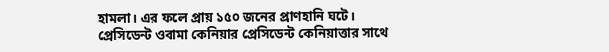হামলা। এর ফলে প্রায় ১৫০ জনের প্রাণহানি ঘটে।
প্রেসিডেন্ট ওবামা কেনিয়ার প্রেসিডেন্ট কেনিয়াত্তার সাথে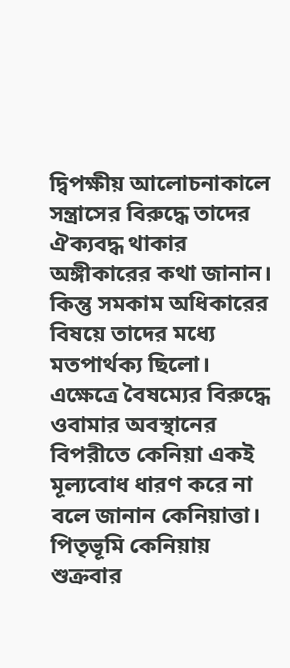দ্বিপক্ষীয় আলোচনাকালে সন্ত্রাসের বিরুদ্ধে তাদের ঐক্যবদ্ধ থাকার অঙ্গীকারের কথা জানান। কিন্তু সমকাম অধিকারের বিষয়ে তাদের মধ্যে মতপার্থক্য ছিলো। এক্ষেত্রে বৈষম্যের বিরুদ্ধে ওবামার অবস্থানের বিপরীতে কেনিয়া একই মূল্যবোধ ধারণ করে না বলে জানান কেনিয়াত্তা।
পিতৃভূমি কেনিয়ায় শুক্রবার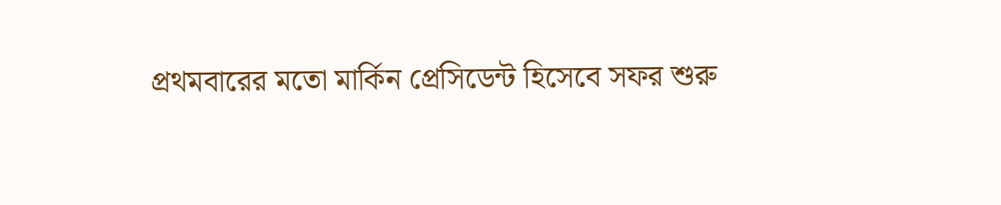প্রথমবারের মতো মার্কিন প্রেসিডেন্ট হিসেবে সফর শুরু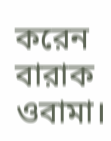করেন বারাক ওবামা।